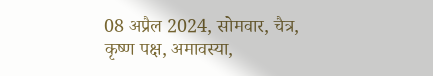08 अप्रैल 2024, सोमवार, चैत्र, कृष्ण पक्ष, अमावस्या,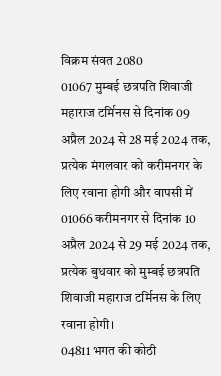विक्रम संवत 2080
01067 मुम्बई छत्रपति शिवाजी महाराज टर्मिनस से दिनांक 09 अप्रैल 2024 से 28 मई 2024 तक, प्रत्येक मंगलवार को करीमनगर के लिए रवाना होगी और वापसी में 01066 करीमनगर से दिनांक 10 अप्रैल 2024 से 29 मई 2024 तक, प्रत्येक बुधवार को मुम्बई छत्रपति शिवाजी महाराज टर्मिनस के लिए रवाना होगी।
04811 भगत की कोठी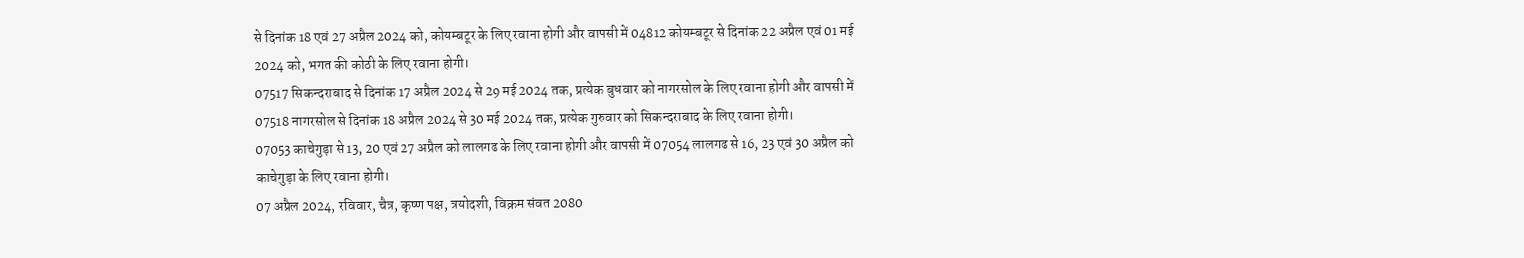से दिनांक 18 एवं 27 अप्रैल 2024 को, कोयम्बटूर के लिए रवाना होगी और वापसी में 04812 कोयम्बटूर से दिनांक 22 अप्रैल एवं 01 मई 2024 को, भगत की कोठी के लिए रवाना होगी।
07517 सिकन्दराबाद से दिनांक 17 अप्रैल 2024 से 29 मई 2024 तक, प्रत्येक बुधवार को नागरसोल के लिए रवाना होगी और वापसी में 07518 नागरसोल से दिनांक 18 अप्रैल 2024 से 30 मई 2024 तक, प्रत्येक गुरुवार को सिकन्दराबाद के लिए रवाना होगी।
07053 काचेगुड़ा से 13, 20 एवं 27 अप्रैल को लालगढ के लिए रवाना होगी और वापसी में 07054 लालगढ से 16, 23 एवं 30 अप्रैल को काचेगुड़ा के लिए रवाना होगी।
07 अप्रैल 2024, रविवार, चैत्र, कृष्ण पक्ष, त्रयोदशी, विक्रम संवत 2080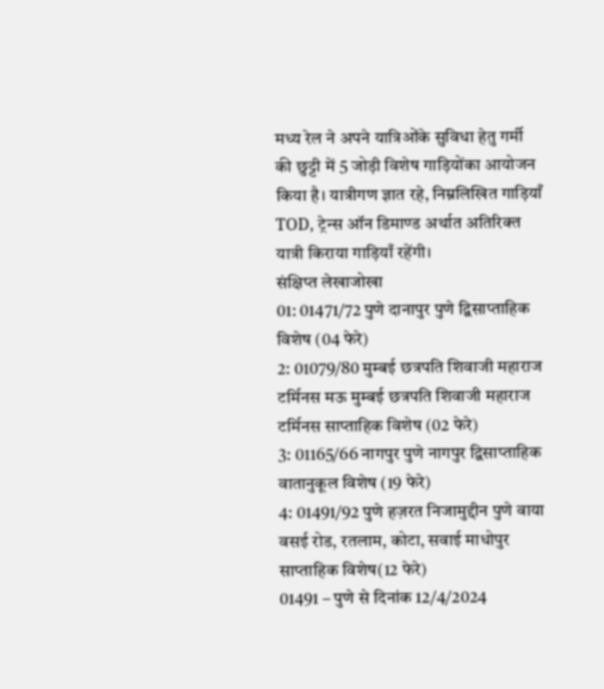मध्य रेल ने अपने यात्रिओंके सुविधा हेतु गर्मी की छुट्टी में 5 जोड़ी विशेष गाड़ियोंका आयोजन किया है। यात्रीगण ज्ञात रहे, निम्नलिखित गाड़ियाँ TOD, ट्रेन्स ऑन डिमाण्ड अर्थात अतिरिक्त यात्री किराया गाड़ियाँ रहेंगी।
संक्षिप्त लेखाजोखा
01: 01471/72 पुणे दानापुर पुणे द्विसाप्ताहिक विशेष (04 फेरे)
2: 01079/80 मुम्बई छत्रपति शिवाजी महाराज टर्मिनस मऊ मुम्बई छत्रपति शिवाजी महाराज टर्मिनस साप्ताहिक विशेष (02 फेरे)
3: 01165/66 नागपुर पुणे नागपुर द्विसाप्ताहिक वातानुकूल विशेष (19 फेरे)
4: 01491/92 पुणे हज़रत निजामुद्दीन पुणे वाया वसई रोड, रतलाम, कोटा, सवाई माधोपुर साप्ताहिक विशेष(12 फेरे)
01491 – पुणे से दिनांक 12/4/2024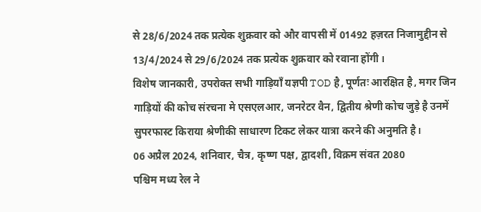से 28/6/2024 तक प्रत्येक शुक्रवार को और वापसी में 01492 हज़रत निजामुद्दीन से 13/4/2024 से 29/6/2024 तक प्रत्येक शुक्रवार को रवाना होंगी।
विशेष जानकारी, उपरोक्त सभी गाड़ियाँ यज्ञपी TOD है, पूर्णतः आरक्षित है, मगर जिन गाड़ियों की कोच संरचना मे एसएलआर, जनरेटर वैन, द्वितीय श्रेणी कोच जुड़े है उनमें सुपरफास्ट किराया श्रेणीकी साधारण टिकट लेकर यात्रा करने की अनुमति है।
06 अप्रैल 2024, शनिवार, चैत्र, कृष्ण पक्ष, द्वादशी, विक्रम संवत 2080
पश्चिम मध्य रेल ने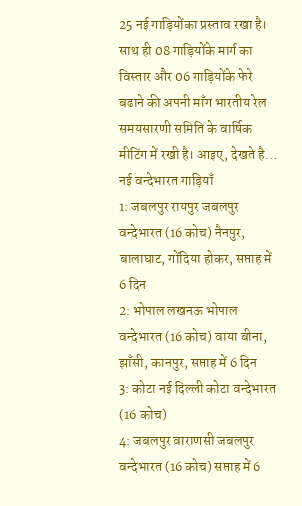25 नई गाड़ियोंका प्रस्ताव रखा है। साथ ही 08 गाड़ियोंके मार्ग का विस्तार और 06 गाड़ियोंके फेरे बढाने की अपनी माँग भारतीय रेल समयसारणी समिति के वार्षिक मीटिंग में रखी है। आइए, देखते है…
नई वन्देभारत गाड़ियाँ
1: जबलपुर रायपुर जबलपुर वन्देभारत (16 कोच) नैनपुर, बालाघाट, गोंदिया होकर, सप्ताह में 6 दिन
2: भोपाल लखनऊ भोपाल वन्देभारत (16 कोच) वाया बीना, झाँसी, कानपुर, सप्ताह में 6 दिन
3: कोटा नई दिल्ली कोटा वन्देभारत (16 कोच)
4: जबलपुर वाराणसी जबलपुर वन्देभारत (16 कोच) सप्ताह में 6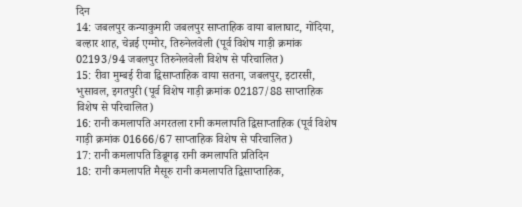दिन
14: जबलपुर कन्याकुमारी जबलपुर साप्ताहिक वाया बालाघाट, गोंदिया, बल्हार शाह, चेन्नई एग्मोर, तिरुनेलवेली (पूर्व विशेष गाड़ी क्रमांक 02193/94 जबलपुर तिरुनेलवेली विशेष से परिचालित)
15: रीवा मुम्बई रीवा द्विसाप्ताहिक वाया सतना, जबलपुर, इटारसी, भुसावल, इगतपुरी (पूर्व विशेष गाड़ी क्रमांक 02187/88 साप्ताहिक विशेष से परिचालित)
16: रानी कमलापति अगरतला रानी कमलापति द्विसाप्ताहिक (पूर्व विशेष गाड़ी क्रमांक 01666/67 साप्ताहिक विशेष से परिचालित)
17: रानी कमलापति डिब्रूगढ़ रानी कमलापति प्रतिदिन
18: रानी कमलापति मैसूरु रानी कमलापति द्विसाप्ताहिक,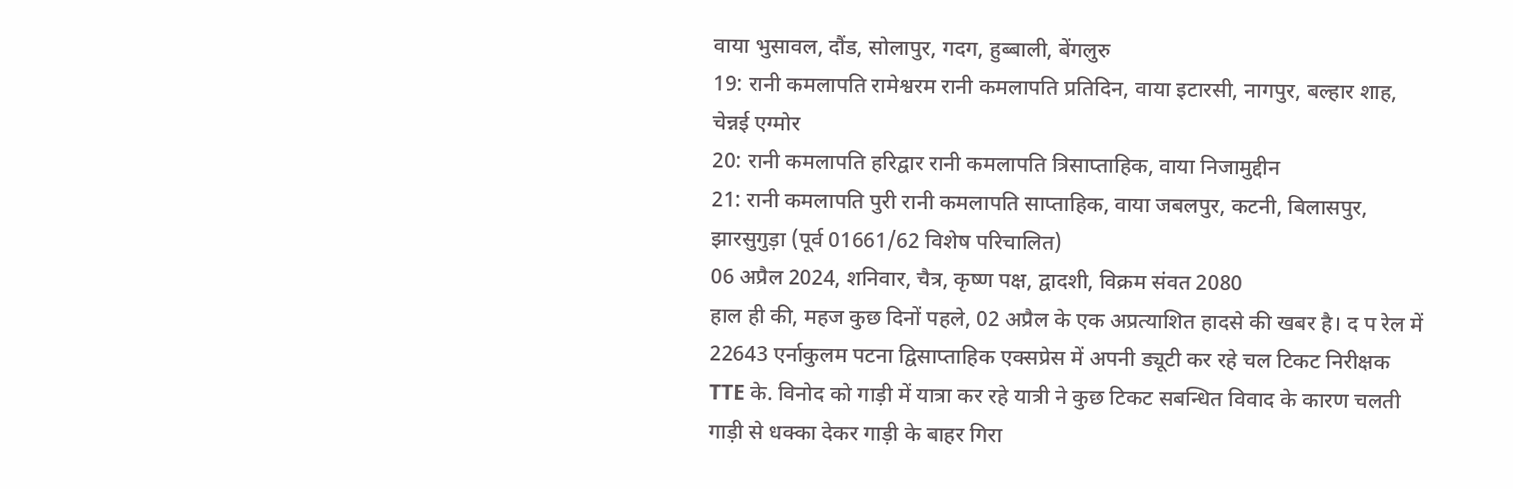वाया भुसावल, दौंड, सोलापुर, गदग, हुब्बाली, बेंगलुरु
19: रानी कमलापति रामेश्वरम रानी कमलापति प्रतिदिन, वाया इटारसी, नागपुर, बल्हार शाह, चेन्नई एग्मोर
20: रानी कमलापति हरिद्वार रानी कमलापति त्रिसाप्ताहिक, वाया निजामुद्दीन
21: रानी कमलापति पुरी रानी कमलापति साप्ताहिक, वाया जबलपुर, कटनी, बिलासपुर, झारसुगुड़ा (पूर्व 01661/62 विशेष परिचालित)
06 अप्रैल 2024, शनिवार, चैत्र, कृष्ण पक्ष, द्वादशी, विक्रम संवत 2080
हाल ही की, महज कुछ दिनों पहले, 02 अप्रैल के एक अप्रत्याशित हादसे की खबर है। द प रेल में 22643 एर्नाकुलम पटना द्विसाप्ताहिक एक्सप्रेस में अपनी ड्यूटी कर रहे चल टिकट निरीक्षक TTE के. विनोद को गाड़ी में यात्रा कर रहे यात्री ने कुछ टिकट सबन्धित विवाद के कारण चलती गाड़ी से धक्का देकर गाड़ी के बाहर गिरा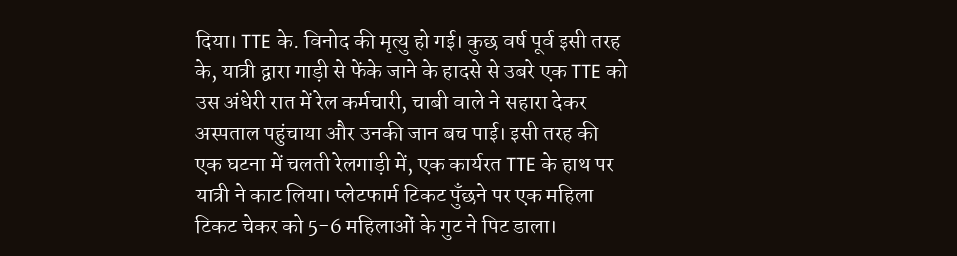दिया। TTE के. विनोद की मृत्यु हो गई। कुछ वर्ष पूर्व इसी तरह के, यात्री द्वारा गाड़ी से फेंके जाने के हादसे से उबरे एक TTE को उस अंधेरी रात में रेल कर्मचारी, चाबी वाले ने सहारा देकर अस्पताल पहुंचाया और उनकी जान बच पाई। इसी तरह की एक घटना में चलती रेलगाड़ी में, एक कार्यरत TTE के हाथ पर यात्री ने काट लिया। प्लेटफार्म टिकट पुँछने पर एक महिला टिकट चेकर को 5-6 महिलाओं के गुट ने पिट डाला।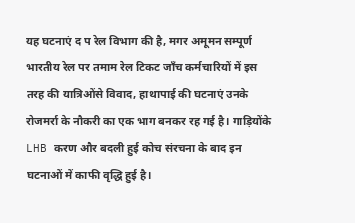यह घटनाएं द प रेल विभाग की है, मगर अमूमन सम्पूर्ण भारतीय रेल पर तमाम रेल टिकट जाँच कर्मचारियों में इस तरह की यात्रिओंसे विवाद, हाथापाई की घटनाएं उनके रोजमर्रा के नौकरी का एक भाग बनकर रह गई है। गाड़ियोंके LHB करण और बदली हुई कोच संरचना के बाद इन घटनाओं में काफी वृद्धि हुई है।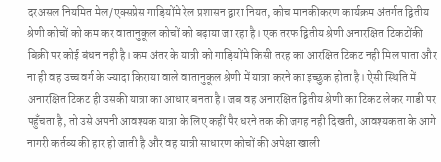दरअसल नियमित मेल/एक्सप्रेस गाड़ियोंमे रेल प्रशासन द्वारा नियत, कोच मानकीकरण कार्यक्रम अंतर्गत द्वितीय श्रेणी कोचों को कम कर वातानुकूल कोचों को बढ़ाया जा रहा है। एक तरफ द्वितीय श्रेणी अनारक्षित टिकटोंकी बिक्री पर कोई बंधन नही है। कम अंतर के यात्री को गाड़ियोंमे किसी तरह का आरक्षित टिकट नही मिल पाता और ना ही वह उच्च वर्ग के ज्यादा किराया वाले वातानुकूल श्रेणी में यात्रा करने का इच्छुक होता है। ऐसी स्थिति में अनारक्षित टिकट ही उसकी यात्रा का आधार बनता है। जब वह अनारक्षित द्वितीय श्रेणी का टिकट लेकर गाडी पर पहुँचता है, तो उसे अपनी आवश्यक यात्रा के लिए कहीं पैर धरने तक की जगह नही दिखती, आवश्यकता के आगे नागरी कर्तव्य की हार हो जाती है और वह यात्री साधारण कोचों की अपेक्षा खाली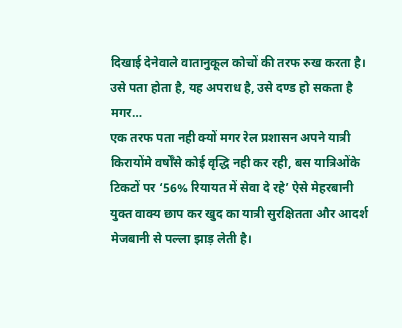दिखाई देनेवाले वातानुकूल कोचों की तरफ रुख करता है। उसे पता होता है, यह अपराध है, उसे दण्ड हो सकता है मगर…
एक तरफ पता नही क्यों मगर रेल प्रशासन अपने यात्री किरायोंमे वर्षोँसे कोई वृद्धि नही कर रही, बस यात्रिओंके टिकटों पर ‘56% रियायत में सेवा दे रहे’ ऐसे मेहरबानी युक्त वाक्य छाप कर खुद का यात्री सुरक्षितता और आदर्श मेजबानी से पल्ला झाड़ लेती है।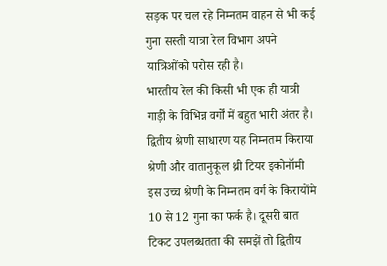सड़क पर चल रहे निम्नतम वाहन से भी कई गुना सस्ती यात्रा रेल विभाग अपने यात्रिओंको परोस रही है।
भारतीय रेल की किसी भी एक ही यात्री गाड़ी के विभिन्न वर्गों में बहुत भारी अंतर है। द्वितीय श्रेणी साधारण यह निम्नतम किराया श्रेणी और वातानुकूल थ्री टियर इकोनॉमी इस उच्च श्रेणी के निम्नतम वर्ग के किरायोंमे 10 से 12 गुना का फर्क है। दूसरी बात टिकट उपलब्धतता की समझें तो द्वितीय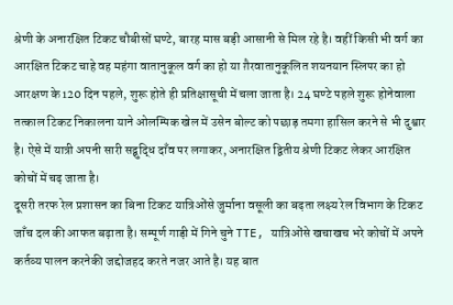श्रेणी के अनारक्षित टिकट चौबीसों घण्टे, बारह मास बड़ी आसानी से मिल रहे है। वहीं किसी भी वर्ग का आरक्षित टिकट चाहे वह महंगा वातानुकूल वर्ग का हो या ग़ैरवातानुकूलित शयनयान स्लिपर का हो आरक्षण के 120 दिन पहले, शुरू होते ही प्रतिक्षासूची में चला जाता है। 24 घण्टे पहले शुरू होनेवाला तत्काल टिकट निकालना याने ओलम्पिक खेल में उसेन बोल्ट को पछाड़ तमगा हासिल करने से भी दुश्वार है। ऐसे में यात्री अपनी सारी सद्बुद्धि दाँव पर लगाकर, अनारक्षित द्वितीय श्रेणी टिकट लेकर आरक्षित कोचों में चढ़ जाता है।
दूसरी तरफ रेल प्रशासन का बिना टिकट यात्रिओंसे जुर्माना वसूली का बढ़ता लक्ष्य रेल विभाग के टिकट जाँच दल की आफत बढ़ाता है। सम्पूर्ण गाड़ी में गिने चुने TTE, यात्रिओंसे खचाखच भरे कोचों में अपने कर्तव्य पालन करनेकी जद्दोजहद करते नजर आते है। यह बात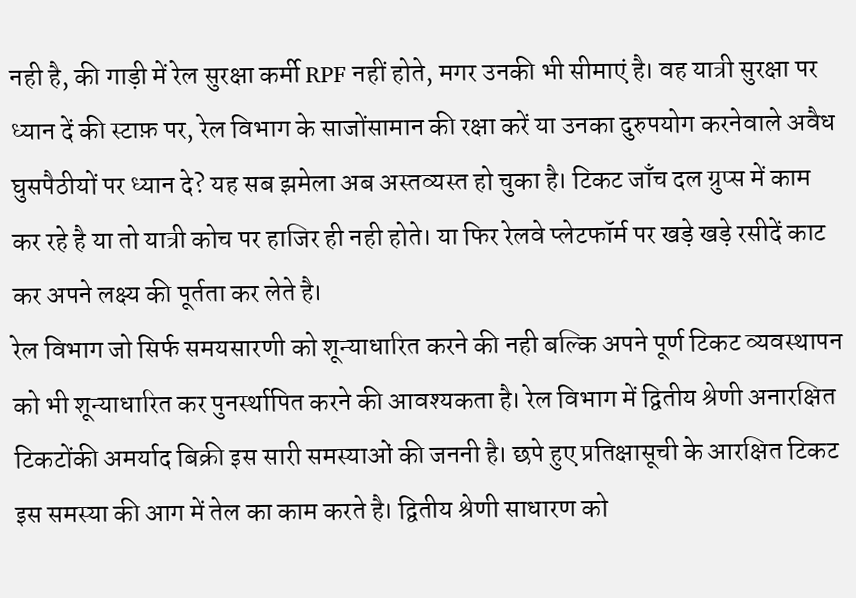नही है, की गाड़ी में रेल सुरक्षा कर्मी RPF नहीं होते, मगर उनकी भी सीमाएं है। वह यात्री सुरक्षा पर ध्यान दें की स्टाफ़ पर, रेल विभाग के साजोंसामान की रक्षा करें या उनका दुरुपयोग करनेवाले अवैध घुसपैठीयों पर ध्यान दे? यह सब झमेला अब अस्तव्यस्त हो चुका है। टिकट जाँच दल ग्रुप्स में काम कर रहे है या तो यात्री कोच पर हाजिर ही नही होते। या फिर रेलवे प्लेटफॉर्म पर खड़े खड़े रसीदें काट कर अपने लक्ष्य की पूर्तता कर लेते है।
रेल विभाग जो सिर्फ समयसारणी को शून्याधारित करने की नही बल्कि अपने पूर्ण टिकट व्यवस्थापन को भी शून्याधारित कर पुनर्स्थापित करने की आवश्यकता है। रेल विभाग में द्वितीय श्रेणी अनारक्षित टिकटोंकी अमर्याद बिक्री इस सारी समस्याओं की जननी है। छपे हुए प्रतिक्षासूची के आरक्षित टिकट इस समस्या की आग में तेल का काम करते है। द्वितीय श्रेणी साधारण को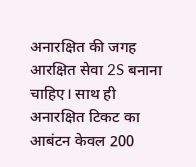अनारक्षित की जगह आरक्षित सेवा 2S बनाना चाहिए। साथ ही अनारक्षित टिकट का आबंटन केवल 200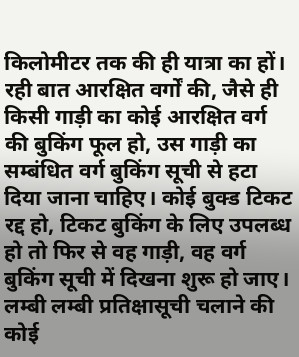किलोमीटर तक की ही यात्रा का हों। रही बात आरक्षित वर्गों की, जैसे ही किसी गाड़ी का कोई आरक्षित वर्ग की बुकिंग फूल हो, उस गाड़ी का सम्बंधित वर्ग बुकिंग सूची से हटा दिया जाना चाहिए। कोई बुक्ड टिकट रद्द हो, टिकट बुकिंग के लिए उपलब्ध हो तो फिर से वह गाड़ी, वह वर्ग बुकिंग सूची में दिखना शुरू हो जाए। लम्बी लम्बी प्रतिक्षासूची चलाने की कोई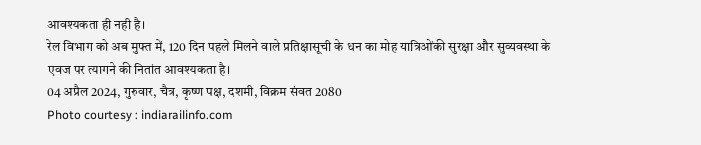आवश्यकता ही नही है।
रेल विभाग को अब मुफ्त में, 120 दिन पहले मिलने वाले प्रतिक्षासूची के धन का मोह यात्रिओंकी सुरक्षा और सुव्यवस्था के एवज पर त्यागने की नितांत आवश्यकता है।
04 अप्रैल 2024, गुरुवार, चैत्र, कृष्ण पक्ष, दशमी, विक्रम संवत 2080
Photo courtesy : indiarailinfo.com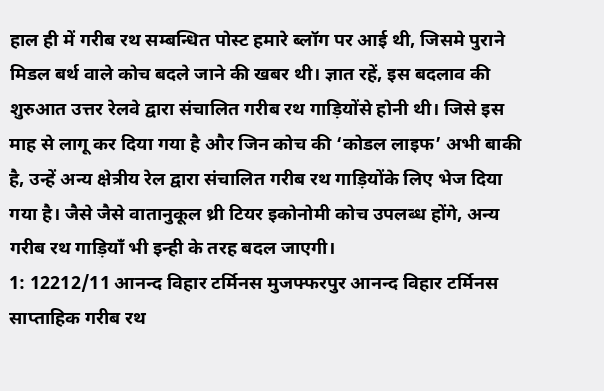हाल ही में गरीब रथ सम्बन्धित पोस्ट हमारे ब्लॉग पर आई थी, जिसमे पुराने मिडल बर्थ वाले कोच बदले जाने की खबर थी। ज्ञात रहें, इस बदलाव की शुरुआत उत्तर रेलवे द्वारा संचालित गरीब रथ गाड़ियोंसे होनी थी। जिसे इस माह से लागू कर दिया गया है और जिन कोच की ‘कोडल लाइफ’ अभी बाकी है, उन्हें अन्य क्षेत्रीय रेल द्वारा संचालित गरीब रथ गाड़ियोंके लिए भेज दिया गया है। जैसे जैसे वातानुकूल थ्री टियर इकोनोमी कोच उपलब्ध होंगे, अन्य गरीब रथ गाड़ियाँ भी इन्ही के तरह बदल जाएगी।
1: 12212/11 आनन्द विहार टर्मिनस मुजफ्फरपुर आनन्द विहार टर्मिनस साप्ताहिक गरीब रथ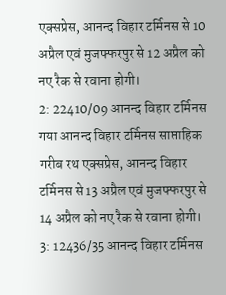एक्सप्रेस, आनन्द विहार टर्मिनस से 10 अप्रैल एवं मुजफ्फरपुर से 12 अप्रैल को नए रैक से रवाना होगी।
2: 22410/09 आनन्द विहार टर्मिनस गया आनन्द विहार टर्मिनस साप्ताहिक गरीब रथ एक्सप्रेस, आनन्द विहार टर्मिनस से 13 अप्रैल एवं मुजफ्फरपुर से 14 अप्रैल को नए रैक से रवाना होगी।
3: 12436/35 आनन्द विहार टर्मिनस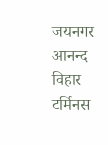जयनगर आनन्द विहार टर्मिनस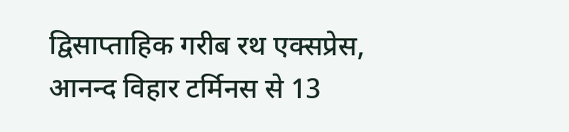द्विसाप्ताहिक गरीब रथ एक्सप्रेस, आनन्द विहार टर्मिनस से 13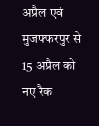अप्रैल एवं मुजफ्फरपुर से 15 अप्रैल को नए रैक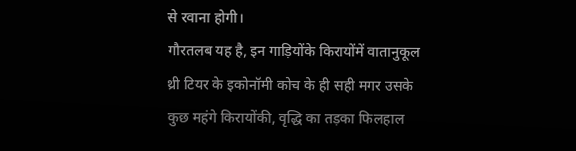से रवाना होगी।
गौरतलब यह है, इन गाड़ियोंके किरायोंमें वातानुकूल थ्री टियर के इकोनॉमी कोच के ही सही मगर उसके कुछ महंगे किरायोंकी, वृद्धि का तड़का फिलहाल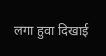लगा हुवा दिखाई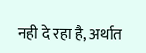नही दे रहा है, अर्थात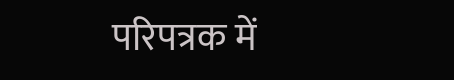परिपत्रक में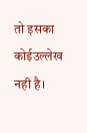तो इसका कोईउल्लेख नही है।